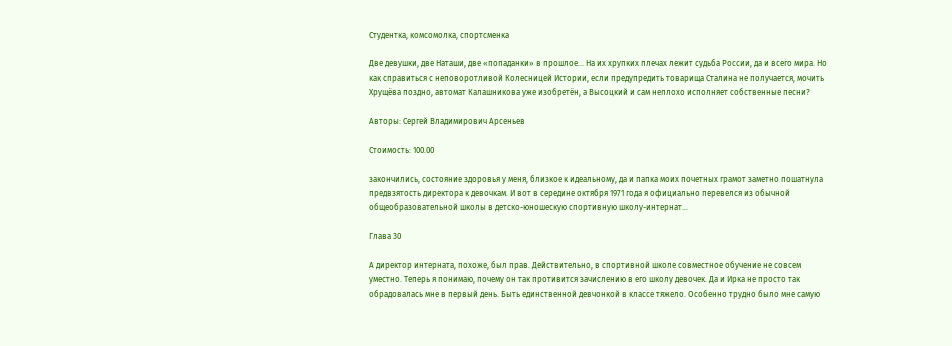Студентка, комсомолка, спортсменка

Две девушки, две Наташи, две «попаданки» в прошлое… На их хрупких плечах лежит судьба России, да и всего мира. Но как справиться с неповоротливой Колесницей Истории, если предупредить товарища Сталина не получается, мочить Хрущёва поздно, автомат Калашникова уже изобретён, а Высоцкий и сам неплохо исполняет собственные песни?

Авторы: Сергей Владимирович Арсеньев

Стоимость: 100.00

закончились, состояние здоровья у меня, близкое к идеальному, да и папка моих почетных грамот заметно пошатнула предвзятость директора к девочкам. И вот в середине октября 1971 года я официально перевелся из обычной общеобразовательной школы в детско-юношескую спортивную школу-интернат…

Глава 30

А директор интерната, похоже, был прав. Действительно, в спортивной школе совместное обучение не совсем уместно. Теперь я понимаю, почему он так противится зачислению в его школу девочек. Да и Ирка не просто так обрадовалась мне в первый день. Быть единственной девчонкой в классе тяжело. Особенно трудно было мне самую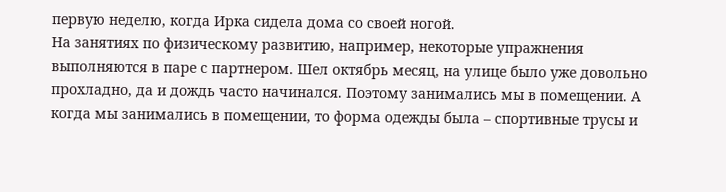первую неделю, когда Ирка сидела дома со своей ногой.
На занятиях по физическому развитию, например, некоторые упражнения выполняются в паре с партнером. Шел октябрь месяц, на улице было уже довольно прохладно, да и дождь часто начинался. Поэтому занимались мы в помещении. А когда мы занимались в помещении, то форма одежды была – спортивные трусы и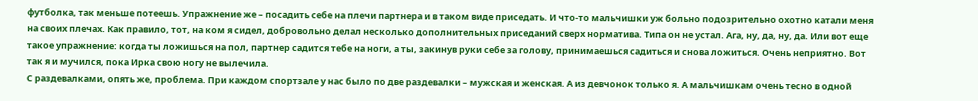футболка, так меньше потеешь. Упражнение же – посадить себе на плечи партнера и в таком виде приседать. И что-то мальчишки уж больно подозрительно охотно катали меня на своих плечах. Как правило, тот, на ком я сидел, добровольно делал несколько дополнительных приседаний сверх норматива. Типа он не устал. Ага, ну, да, ну, да. Или вот еще такое упражнение: когда ты ложишься на пол, партнер садится тебе на ноги, а ты, закинув руки себе за голову, принимаешься садиться и снова ложиться. Очень неприятно. Вот так я и мучился, пока Ирка свою ногу не вылечила.
С раздевалками, опять же, проблема. При каждом спортзале у нас было по две раздевалки – мужская и женская. А из девчонок только я. А мальчишкам очень тесно в одной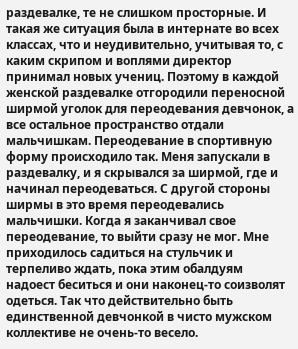раздевалке, те не слишком просторные. И такая же ситуация была в интернате во всех классах, что и неудивительно, учитывая то, с каким скрипом и воплями директор принимал новых учениц. Поэтому в каждой женской раздевалке отгородили переносной ширмой уголок для переодевания девчонок, а все остальное пространство отдали мальчишкам. Переодевание в спортивную форму происходило так. Меня запускали в раздевалку, и я скрывался за ширмой, где и начинал переодеваться. С другой стороны ширмы в это время переодевались мальчишки. Когда я заканчивал свое переодевание, то выйти сразу не мог. Мне приходилось садиться на стульчик и терпеливо ждать, пока этим обалдуям надоест беситься и они наконец-то соизволят одеться. Так что действительно быть единственной девчонкой в чисто мужском коллективе не очень-то весело.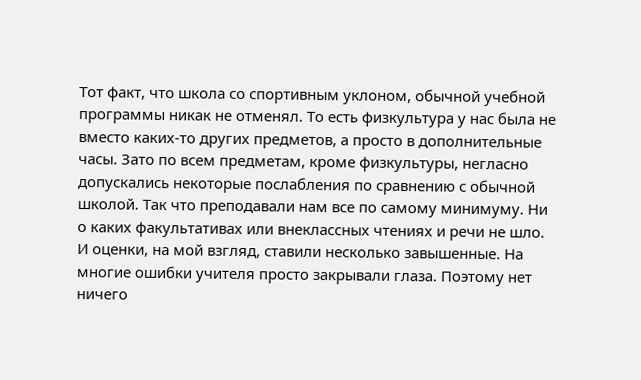Тот факт, что школа со спортивным уклоном, обычной учебной программы никак не отменял. То есть физкультура у нас была не вместо каких-то других предметов, а просто в дополнительные часы. Зато по всем предметам, кроме физкультуры, негласно допускались некоторые послабления по сравнению с обычной школой. Так что преподавали нам все по самому минимуму. Ни о каких факультативах или внеклассных чтениях и речи не шло. И оценки, на мой взгляд, ставили несколько завышенные. На многие ошибки учителя просто закрывали глаза. Поэтому нет ничего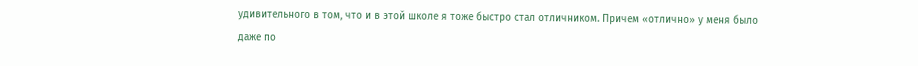удивительного в том, что и в этой школе я тоже быстро стал отличником. Причем «отлично» у меня было даже по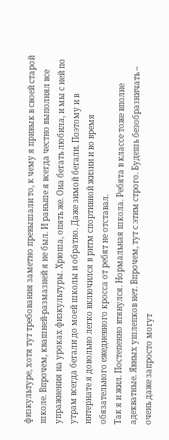физкультуре, хотя тут требования заметно превышали то, к чему я привык в своей старой школе. Впрочем, квашней-размазней я не был. И раньше я всегда честно выполнял все упражнения на уроках физкультуры. Хрюша, опять же. Она бегать любила, и мы с ней по утрам всегда бегали до моей школы и обратно. Даже зимой бегали. Поэтому и в интернате я довольно легко включился в ритм спортивной жизни и во время обязательного ежедневного кросса от ребят не отставал.
Так я и жил. Постепенно втянулся. Нормальная школа. Ребята в классе тоже вполне адекватные. Явных ушлепков нет. Впрочем, тут с этим строго. Будешь безобразничать – очень даже запросто могут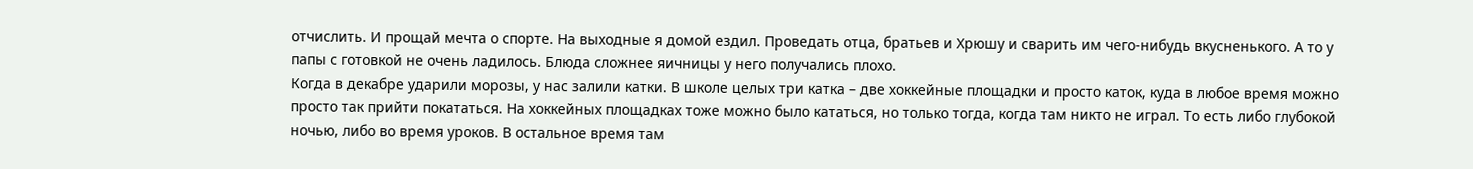отчислить. И прощай мечта о спорте. На выходные я домой ездил. Проведать отца, братьев и Хрюшу и сварить им чего-нибудь вкусненького. А то у папы с готовкой не очень ладилось. Блюда сложнее яичницы у него получались плохо.
Когда в декабре ударили морозы, у нас залили катки. В школе целых три катка – две хоккейные площадки и просто каток, куда в любое время можно просто так прийти покататься. На хоккейных площадках тоже можно было кататься, но только тогда, когда там никто не играл. То есть либо глубокой ночью, либо во время уроков. В остальное время там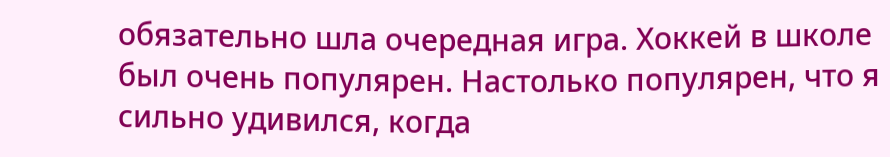обязательно шла очередная игра. Хоккей в школе был очень популярен. Настолько популярен, что я сильно удивился, когда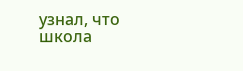узнал, что школа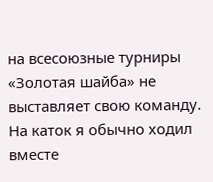на всесоюзные турниры «Золотая шайба» не выставляет свою команду.
На каток я обычно ходил вместе